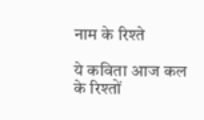नाम के रिश्ते

ये कविता आज कल के रिश्तों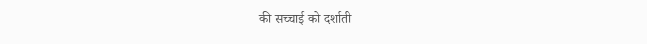की सच्चाई को दर्शाती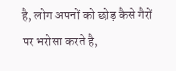है, लोग अपनों को छोड़ कैसे गैरों पर भरोसा करते है,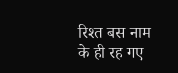रिश्त बस नाम के ही रह गए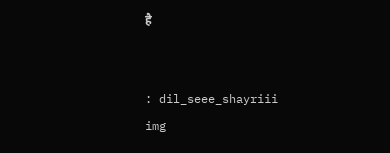है


: dil_seee_shayriii
img